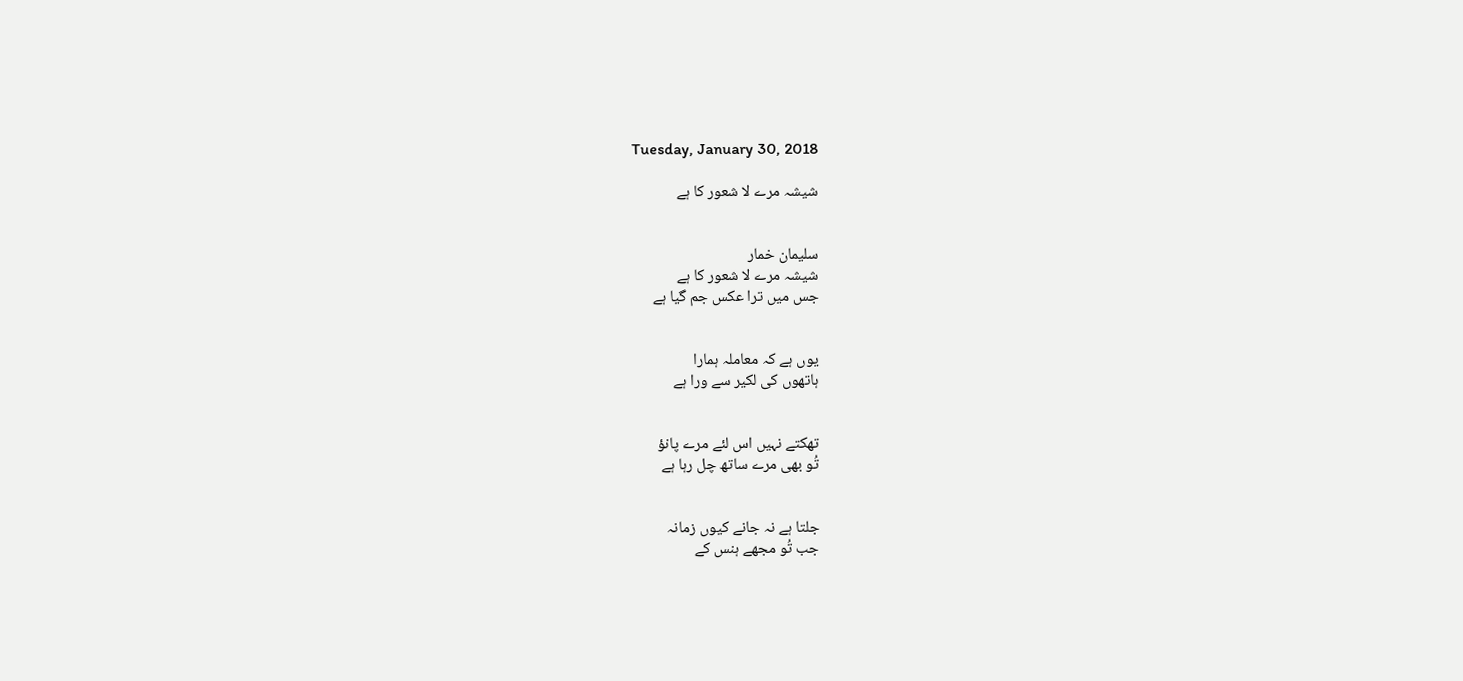Tuesday, January 30, 2018

شیشہ مرے لا شعور کا ہے


سلیمان خمار
شیشہ مرے لا شعور کا ہے
جس میں ترا عکس جم گیا ہے


یوں ہے کہ معاملہ ہمارا
ہاتھوں کی لکیر سے ورا ہے


تھکتے نہیں اس لئے مرے پانؤ
تُو بھی مرے ساتھ چل رہا ہے


جلتا ہے نہ جانے کیوں زمانہ
جب تُو مجھے ہنس کے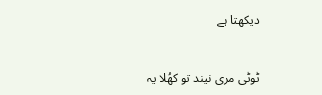دیکھتا ہے


ٹوٹی مری نیند تو کھُلا یہ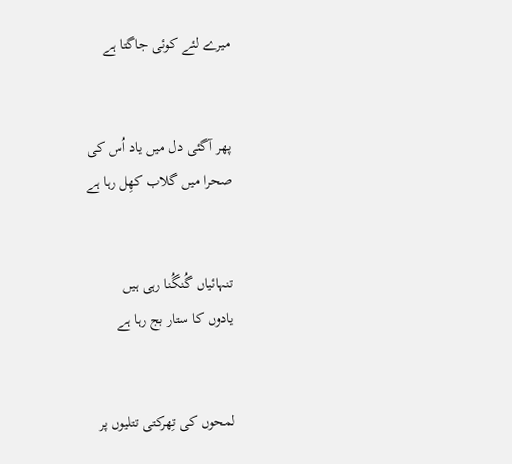میرے لئے کوئی جاگتا ہے


پھر آگئی دل میں یاد اُس کی
صحرا میں گلاب کھِل رہا ہے


تنہائیاں گُنگُنا رہی ہیں
یادوں کا ستار بج رہا ہے


لمحوں کی تِھرکتی تتلیوں پر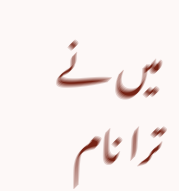میں نے ترا نام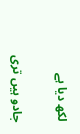لکھ دیا ہے


جادو ہیں تری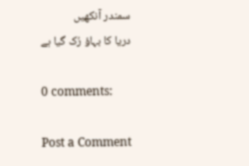سمندر آنکھیں
دریا کا بہاؤ رُک گیا ہے

0 comments:

Post a Comment